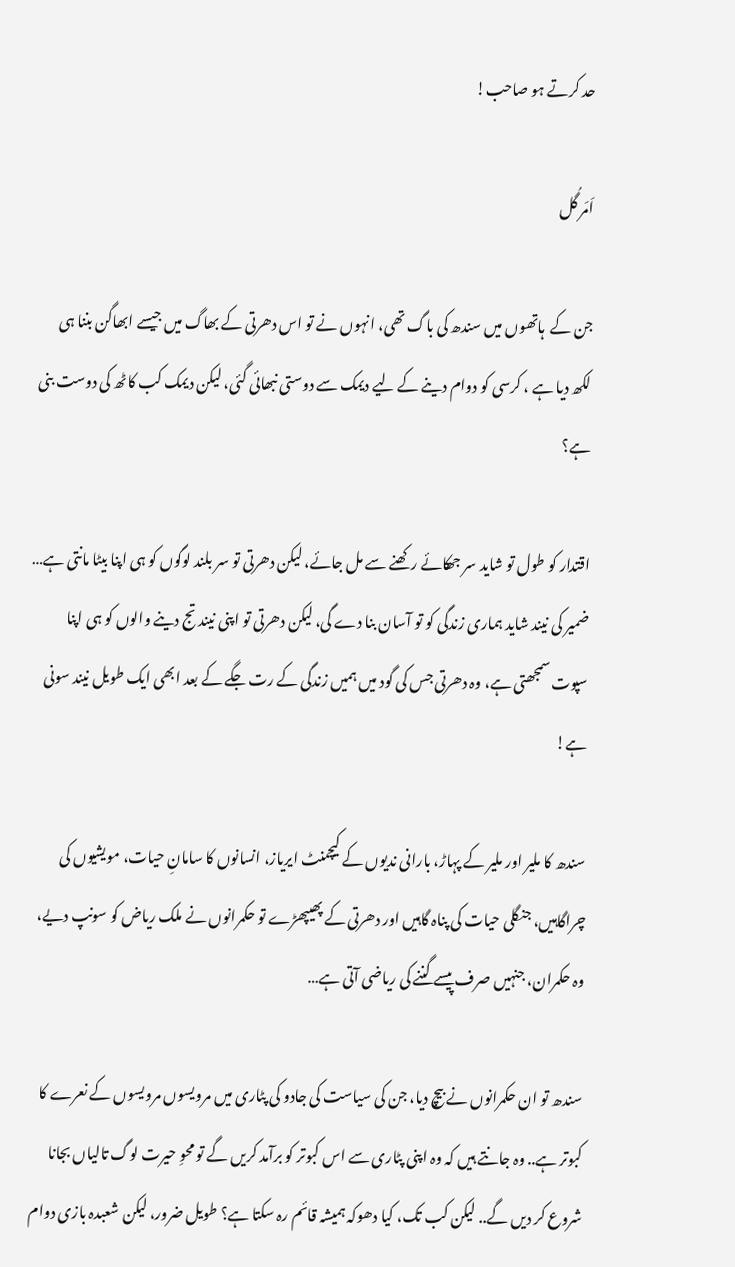حد کرتے ہو صاحب!

اَمَر گُل

جن کے  ہاتھوں میں سندھ کی باگ تھی، انہوں نے تو اس دھرتی کے بھاگ میں جیسے ابھاگن بننا ہی لکھ دیا ہے ، کرسی کو دوام دینے کے لیے دیمک سے دوستی نبھائی گئی، لیکن دیمک کب کاٹھ کی دوست بنی ہے؟

اقتدار کو طول تو شاید سر جھکائے رکھنے سے مل جائے، لیکن دھرتی تو سر بلند لوگوں کو ہی اپنا بیٹا مانتی ہے… ضمیر کی نیند شاید ہماری زندگی کو تو آسان بنا دے گی، لیکن دھرتی تو اپنی نیند تج دینے والوں کو ہی اپنا سپوت سمجھتی ہے، وہ دھرتی جس کی گود میں ہمیں زندگی کے رت جگے کے بعد ابھی ایک طویل نیند سونی ہے!

سندھ کا ملیر اور ملیر کے پہاڑ، بارانی ندیوں کے کیچمنٹ ایریاز، انسانوں کا سامانِ حیات، مویشیوں کی چراگاہیں، جنگلی حیات کی پناہ گاہیں اور دھرتی کے پھیپھڑے تو حکمرانوں نے ملک ریاض کو سونپ دیے، وہ حکمران، جنہیں صرف پیسے گننے کی ریاضی آتی ہے…

سندھ تو ان حکمرانوں نے بیچ دیا، جن کی سیاست کی جادو کی پٹاری میں مرویسوں مرویسوں کے نعرے کا کبوتر ہے.. وہ جانتے ہیں کہ وہ اپنی پٹاری سے اس کبوتر کو برآمد کریں گے تو محوِ حیرت لوگ تالیاں بجانا شروع کر دیں گے.. لیکن کب تک، کیا دھوکہ ہمیشہ قائم رہ سکتا ہے؟ طویل ضرور، لیکن شعبدہ بازی دوام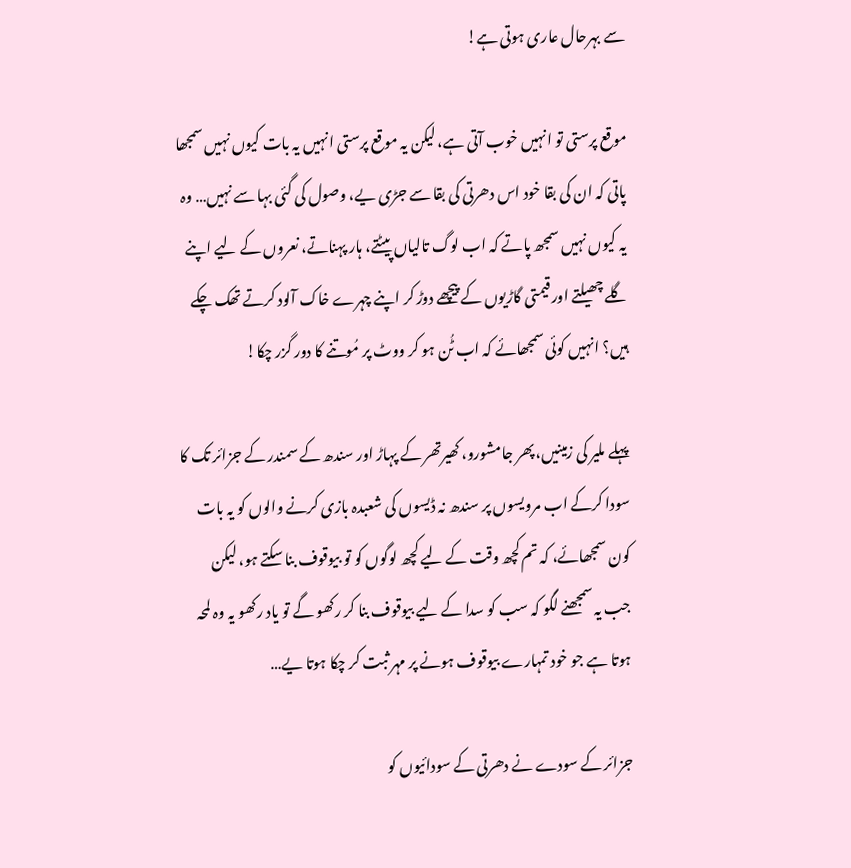سے بہرحال عاری ہوتی ہے!

موقع پرستی تو انہیں خوب آتی ہے، لیکن یہ موقع پرستی انہیں یہ بات کیوں نہیں سمجھا پاتی کہ ان کی بقا خود اس دھرتی کی بقا سے جڑی یے، وصول کی گئی بہا سے نہیں… وہ یہ کیوں نہیں سمجھ پاتے کہ اب لوگ تالیاں پیٹتے، ہار پہناتے، نعروں کے لیے اپنے گلے چھیلتے اور قیمتی گاڑیوں کے پیچھے دوڑ کر اپنے چہرے خاک آلود کرتے تھک چکے ہیں؟ انہیں کوئی سمجھائے کہ اب ٹُن ہو کر ووٹ پر مُوتنے کا دور گزر چکا!

پہلے ملیر کی زمینیں، پھر جامشورو، کھیرتھر کے پہاڑ اور سندھ کے سمندر کے جزائر تک کا سودا کرکے اب مرویسوں پر سندھ نہ ڈیسوں کی شعبدہ بازی کرنے والوں کو یہ بات کون سمجھائے، کہ تم کچھ وقت کے لیے کچھ لوگوں کو تو بیوقوف بنا سکتے ہو، لیکن جب یہ سمجھنے لگو کہ سب کو سدا کے لیے بیوقوف بنا کر رکھو گے تو یاد رکھو یہ وہ لمحہ ہوتا ہے جو خود تمہارے بیوقوف ہونے پر مہر ثبت کر چکا ہوتا یے…

جزائر کے سودے نے دھرتی کے سودائیوں کو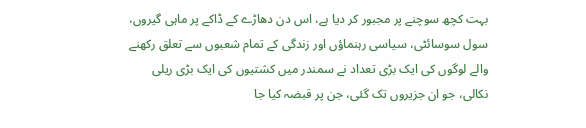بہت کچھ سوچنے پر مجبور کر دیا ہے، اس دن دھاڑے کے ڈاکے پر ماہی گیروں، سول سوسائٹی، سیاسی رہنماؤں اور زندگی کے تمام شعبوں سے تعلق رکھنے والے لوگوں کی ایک بڑی تعداد نے سمندر میں کشتیوں کی ایک بڑی ریلی نکالی، جو ان جزیروں تک گئی، جن پر قبضہ کیا جا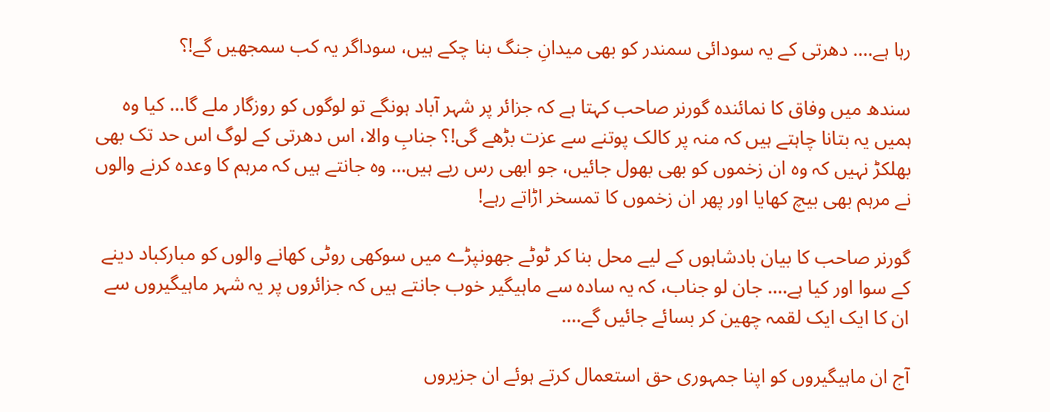رہا ہے…. دھرتی کے یہ سودائی سمندر کو بھی میدانِ جنگ بنا چکے ہیں، سوداگر یہ کب سمجھیں گے!؟

سندھ میں وفاق کا نمائندہ گورنر صاحب کہتا ہے کہ جزائر پر شہر آباد ہونگے تو لوگوں کو روزگار ملے گا… کیا وہ ہمیں یہ بتانا چاہتے ہیں کہ منہ پر کالک پوتنے سے عزت بڑھے گی!؟ جنابِ والا، اس دھرتی کے لوگ اس حد تک بھی بھلکڑ نہیں کہ وہ ان زخموں کو بھی بھول جائیں، جو ابھی رس ریے ہیں… وہ جانتے ہیں کہ مرہم کا وعدہ کرنے والوں نے مرہم بھی بیچ کھایا اور پھر ان زخموں کا تمسخر اڑاتے رہے!

گورنر صاحب کا بیان بادشاہوں کے لیے محل بنا کر ٹوٹے جھونپڑے میں سوکھی روٹی کھانے والوں کو مبارکباد دینے کے سوا اور کیا ہے…. جان لو جناب، کہ یہ سادہ سے ماہیگیر خوب جانتے ہیں کہ جزائروں پر یہ شہر ماہیگیروں سے ان کا ایک ایک لقمہ چھین کر بسائے جائیں گے….

آج ان ماہیگیروں کو اپنا جمہوری حق استعمال کرتے ہوئے ان جزیروں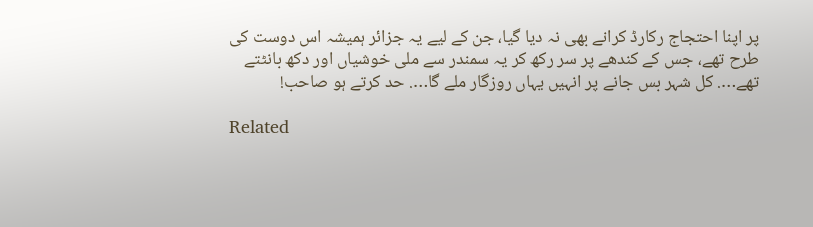پر اپنا احتجاج رکارڈ کرانے بھی نہ دیا گیا، جن کے لیے یہ جزائر ہمیشہ اس دوست کی طرح تھے، جس کے کندھے پر سر رکھ کر یہ سمندر سے ملی خوشیاں اور دکھ بانٹتے تھے…. کل شہر بس جانے پر انہیں یہاں روزگار ملے گا…. حد کرتے ہو صاحب!

Related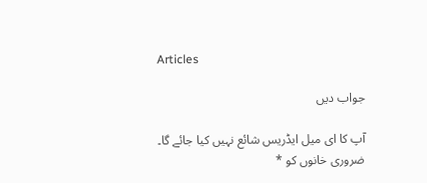Articles

جواب دیں

آپ کا ای میل ایڈریس شائع نہیں کیا جائے گا۔ ضروری خانوں کو *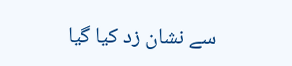سے نشان زد کیا گیا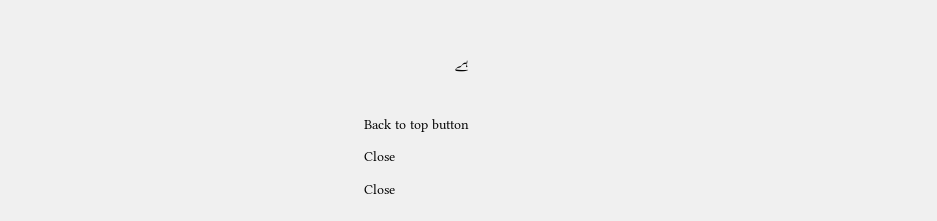ہے

Back to top button
Close
Close